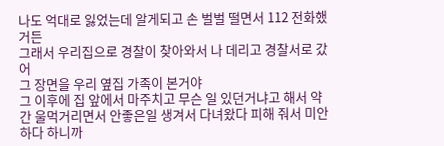나도 억대로 잃었는데 알게되고 손 벌벌 떨면서 112 전화했거든
그래서 우리집으로 경찰이 찾아와서 나 데리고 경찰서로 갔어
그 장면을 우리 옆집 가족이 본거야
그 이후에 집 앞에서 마주치고 무슨 일 있던거냐고 해서 약간 울먹거리면서 안좋은일 생겨서 다녀왔다 피해 줘서 미안하다 하니까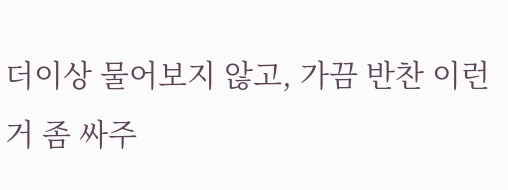더이상 물어보지 않고, 가끔 반찬 이런거 좀 싸주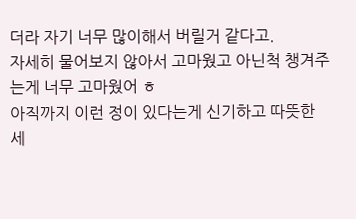더라 자기 너무 많이해서 버릴거 같다고.
자세히 물어보지 않아서 고마웠고 아닌척 챙겨주는게 너무 고마웠어 ㅎ
아직까지 이런 정이 있다는게 신기하고 따뜻한 세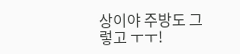상이야 주방도 그렇고 ㅜㅜ!